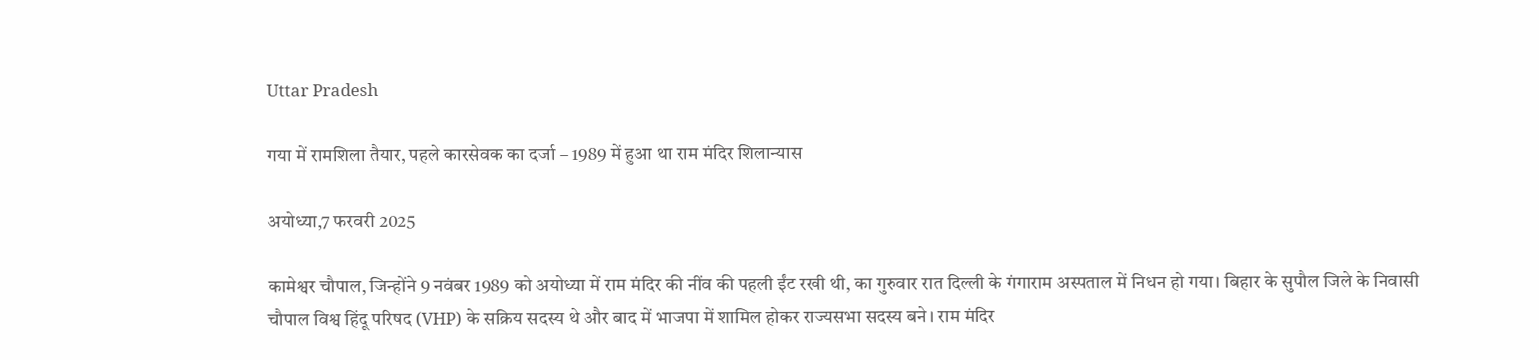Uttar Pradesh

गया में रामशिला तैयार, पहले कारसेवक का दर्जा – 1989 में हुआ था राम मंदिर शिलान्यास

अयोध्या,7 फरवरी 2025

कामेश्वर चौपाल, जिन्होंने 9 नवंबर 1989 को अयोध्या में राम मंदिर की नींव की पहली ईंट रखी थी, का गुरुवार रात दिल्ली के गंगाराम अस्पताल में निधन हो गया। बिहार के सुपौल जिले के निवासी चौपाल विश्व हिंदू परिषद (VHP) के सक्रिय सदस्य थे और बाद में भाजपा में शामिल होकर राज्यसभा सदस्य बने। राम मंदिर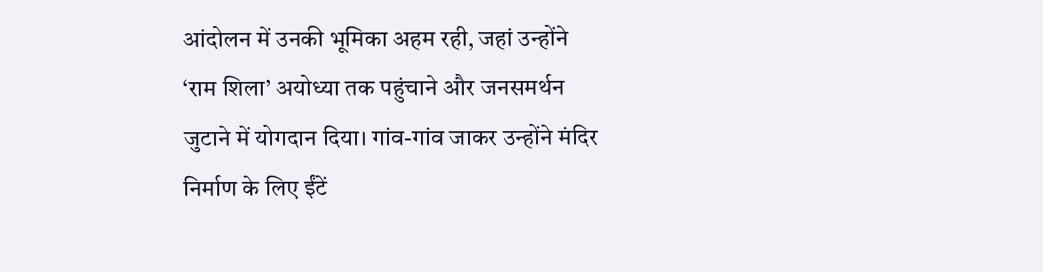आंदोलन में उनकी भूमिका अहम रही, जहां उन्होंने ‘राम शिला’ अयोध्या तक पहुंचाने और जनसमर्थन जुटाने में योगदान दिया। गांव-गांव जाकर उन्होंने मंदिर निर्माण के लिए ईंटें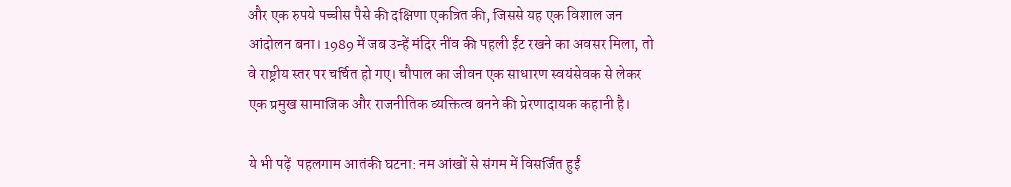और एक रुपये पच्चीस पैसे की दक्षिणा एकत्रित की, जिससे यह एक विशाल जन आंदोलन बना। 1989 में जब उन्हें मंदिर नींव की पहली ईंट रखने का अवसर मिला, तो वे राष्ट्रीय स्तर पर चर्चित हो गए। चौपाल का जीवन एक साधारण स्वयंसेवक से लेकर एक प्रमुख सामाजिक और राजनीतिक व्यक्तित्व बनने की प्रेरणादायक कहानी है।

ये भी पढ़ें  पहलगाम आतंकी घटना: नम आंखों से संगम में विसर्जित हुईं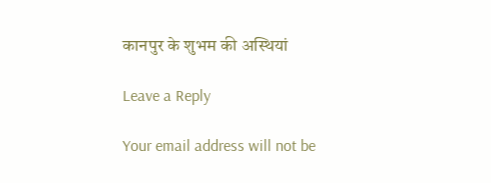कानपुर के शुभम की अस्थियां

Leave a Reply

Your email address will not be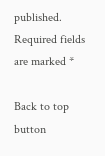published. Required fields are marked *

Back to top button